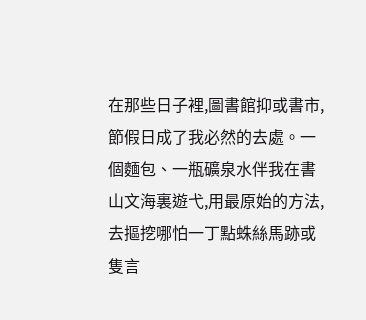在那些日子裡,圖書館抑或書市,節假日成了我必然的去處。一個麵包、一瓶礦泉水伴我在書山文海裏遊弋,用最原始的方法,去摳挖哪怕一丁點蛛絲馬跡或隻言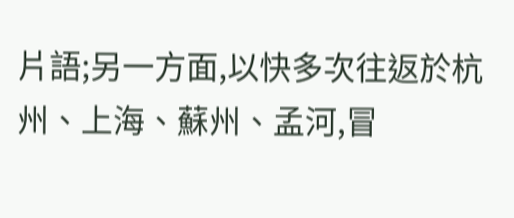片語;另一方面,以快多次往返於杭州、上海、蘇州、孟河,冒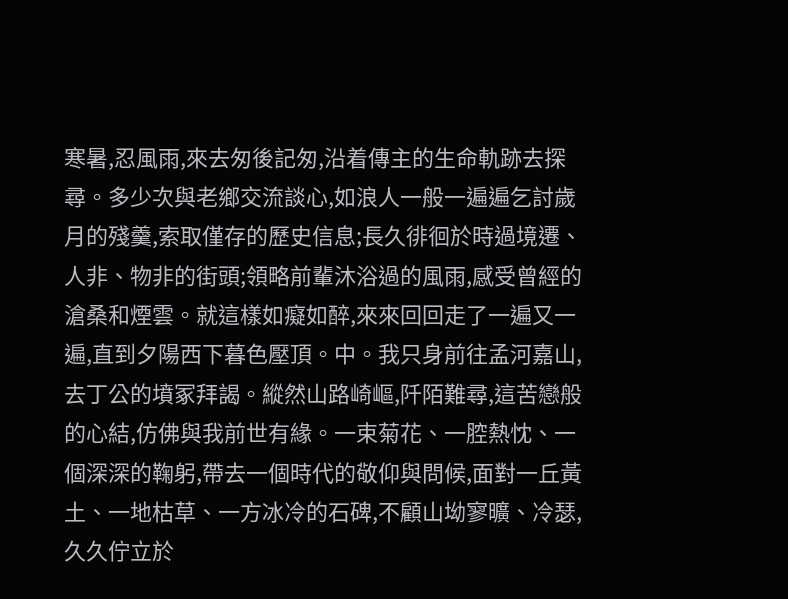寒暑,忍風雨,來去匆後記匆,沿着傳主的生命軌跡去探尋。多少次與老鄉交流談心,如浪人一般一遍遍乞討歲月的殘羹,索取僅存的歷史信息;長久徘徊於時過境遷、人非、物非的街頭;領略前輩沐浴過的風雨,感受曾經的滄桑和煙雲。就這樣如癡如醉,來來回回走了一遍又一遍,直到夕陽西下暮色壓頂。中。我只身前往孟河嘉山,去丁公的墳冢拜謁。縱然山路崎嶇,阡陌難尋,這苦戀般的心結,仿佛與我前世有緣。一束菊花、一腔熱忱、一個深深的鞠躬,帶去一個時代的敬仰與問候,面對一丘黃土、一地枯草、一方冰冷的石碑,不顧山坳寥曠、冷瑟,久久佇立於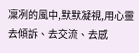凜冽的風中,默默凝視,用心靈去傾訴、去交流、去感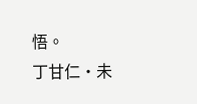悟。
丁甘仁・未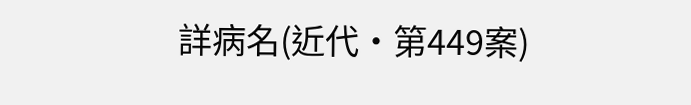詳病名(近代·第449案)